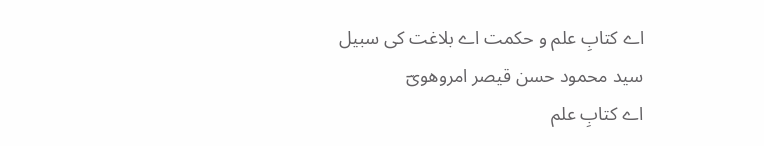اے کتابِ علم و حکمت اے بلاغت کی سبیل
سید محمود حسن قیصر امروھویؔ
اے کتابِ علم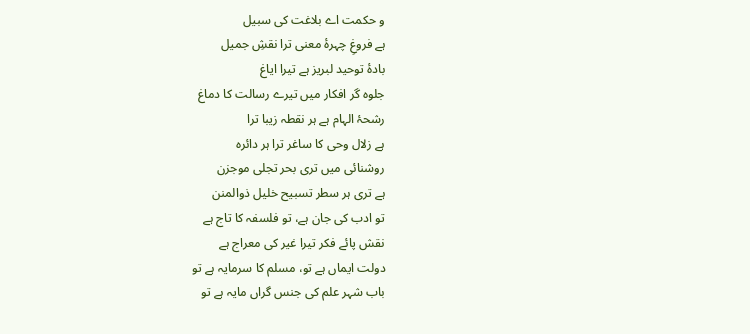و حکمت اے بلاغت کی سبیل
ہے فروغِ چہرۂ معنی ترا نقشِ جمیل
بادۂ توحید لبریز ہے تیرا ایاغ
جلوہ گر افکار میں تیرے رسالت کا دماغ
رشحۂ الہام ہے ہر نقطہ زیبا ترا
ہے زلال وحی کا ساغر ترا ہر دائرہ
روشنائی میں تری بحر تجلی موجزن
ہے تری ہر سطر تسبیح خلیل ذوالمنن
تو ادب کی جان ہے، تو فلسفہ کا تاج ہے
نقش پائے فکر تیرا غیر کی معراج ہے
دولت ایماں ہے تو، مسلم کا سرمایہ ہے تو
باب شہر علم کی جنس گراں مایہ ہے تو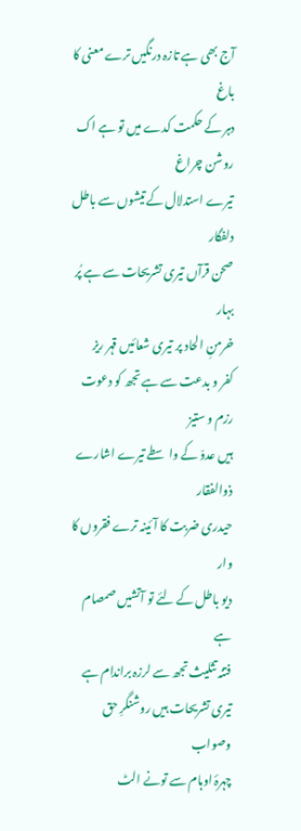آج بھی ہے تازہ درنگیں ترے معنی کا باغ
دہر کے حکمت کدے میں تو ہے اک روشن چراغ
تیرے استدلال کے تیشوں سے باطل دلفگار
صحن قرآں تیری تشریحات سے ہے پُر بہار
خرمنِ الحاد پر تیری شعائیں قہر ریز
کفر و بدعت سے ہے تجھ کو دعوت رزم و ستیز
ہیں عدوّ کے واسطے تیرے اشارے ذوالفقار
حیدری ضربت کا آئینہ ترے فقروں کا وار
دیو باطل کے لئے تو آتشیں صمصام ہے
فتنہ تثلیث تجھ سے لرزہ براندام ہے
تیری تشریحات ہیں روشنگرِ حق وصواب
چہرۂ اوہام سے تونے الٹ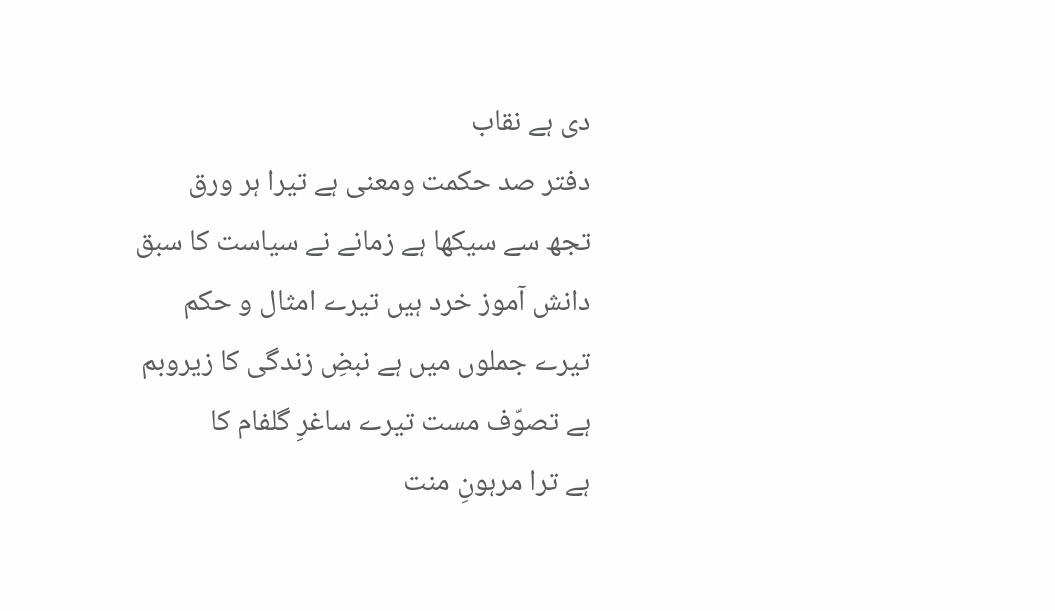دی ہے نقاب
دفتر صد حکمت ومعنی ہے تیرا ہر ورق
تجھ سے سیکھا ہے زمانے نے سیاست کا سبق
دانش آموز خرد ہیں تیرے امثال و حکم
تیرے جملوں میں ہے نبضِ زندگی کا زیروبم
ہے تصوّف مست تیرے ساغرِ گلفام کا
ہے ترا مرہونِ منت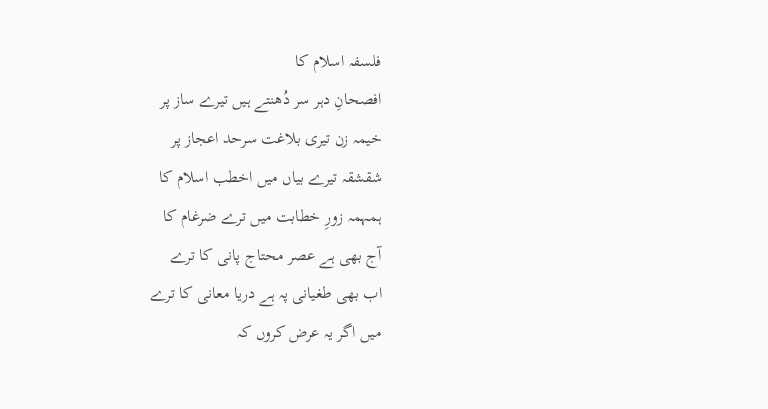فلسفہ اسلام کا
افصحانِ دہر سر دُھنتے ہیں تیرے ساز پر
خیمہ زن تیری بلاغت سرحد اعجاز پر
شقشقہ تیرے بیاں میں اخطب اسلام کا
ہمہمہ زورِ خطابت میں ترے ضرغام کا
آج بھی ہے عصر محتاج پانی کا ترے
اب بھی طغیانی پہ ہے دریا معانی کا ترے
میں اگر یہ عرض کروں کہ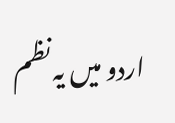اردو میں یہ نظم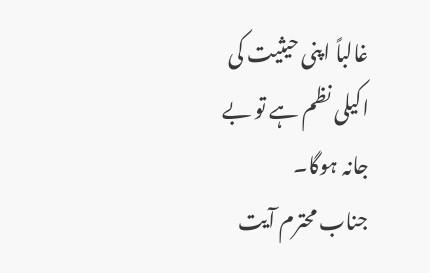غالباً اپنی حیثیت کی اکیلی نظم ہے تو بے جانہ ہوگا۔
جناب محترم آیت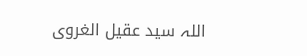اللہ سید عقیل الغروی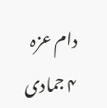دام عزہ
۴ جمادی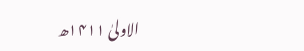الاولیٰ ۱۴۱۱ھ